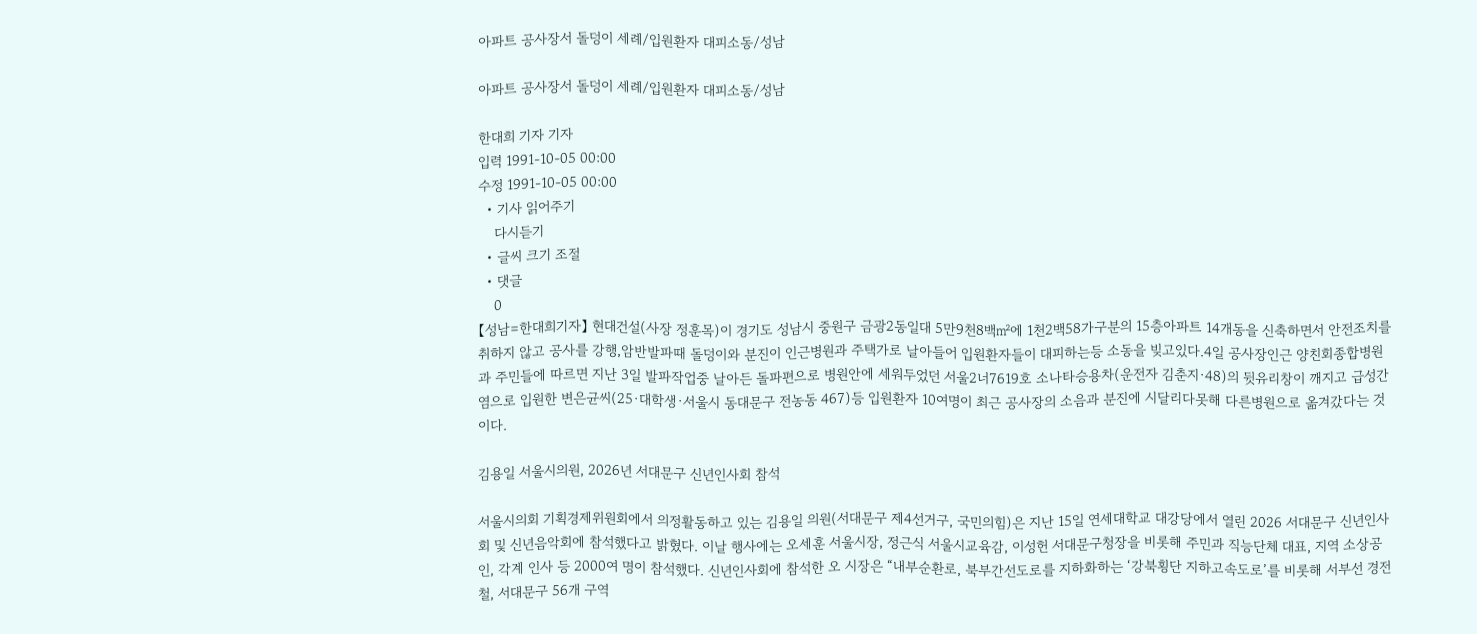아파트 공사장서 돌덩이 세례/입원환자 대피소동/성남

아파트 공사장서 돌덩이 세례/입원환자 대피소동/성남

한대희 기자 기자
입력 1991-10-05 00:00
수정 1991-10-05 00:00
  • 기사 읽어주기
    다시듣기
  • 글씨 크기 조절
  • 댓글
    0
【성남=한대희기자】 현대건설(사장 정훈목)이 경기도 성남시 중원구 금광2동일대 5만9천8백㎡에 1천2백58가구분의 15층아파트 14개동을 신축하면서 안전조치를 취하지 않고 공사를 강행,암반발파때 돌덩이와 분진이 인근병원과 주택가로 날아들어 입원환자들이 대피하는등 소동을 빚고있다.4일 공사장인근 양친회종합병원과 주민들에 따르면 지난 3일 발파작업중 날아든 돌파편으로 병원안에 세워두었던 서울2너7619호 소나타승용차(운전자 김춘지·48)의 뒷유리창이 깨지고 급성간염으로 입원한 변은균씨(25·대학생·서울시 동대문구 전농동 467)등 입원환자 10여명이 최근 공사장의 소음과 분진에 시달리다못해 다른병원으로 옮겨갔다는 것이다.

김용일 서울시의원, 2026년 서대문구 신년인사회 참석

서울시의회 기획경제위원회에서 의정활동하고 있는 김용일 의원(서대문구 제4선거구, 국민의힘)은 지난 15일 연세대학교 대강당에서 열린 2026 서대문구 신년인사회 및 신년음악회에 참석했다고 밝혔다. 이날 행사에는 오세훈 서울시장, 정근식 서울시교육감, 이성헌 서대문구청장을 비롯해 주민과 직능단체 대표, 지역 소상공인, 각계 인사 등 2000여 명이 참석했다. 신년인사회에 참석한 오 시장은 “내부순환로, 북부간선도로를 지하화하는 ‘강북횡단 지하고속도로’를 비롯해 서부선 경전철, 서대문구 56개 구역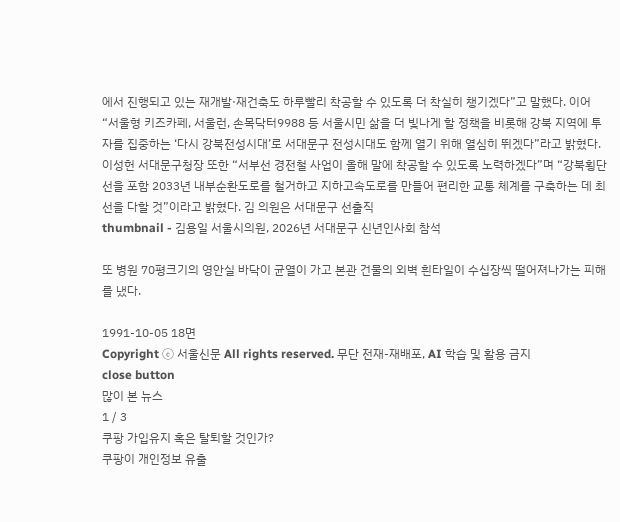에서 진행되고 있는 재개발·재건축도 하루빨리 착공할 수 있도록 더 착실히 챙기겠다”고 말했다. 이어 “서울형 키즈카페, 서울런, 손목닥터9988 등 서울시민 삶을 더 빛나게 할 정책을 비롯해 강북 지역에 투자를 집중하는 ‘다시 강북전성시대’로 서대문구 전성시대도 함께 열기 위해 열심히 뛰겠다”라고 밝혔다. 이성헌 서대문구청장 또한 “서부선 경전철 사업이 올해 말에 착공할 수 있도록 노력하겠다”며 “강북횡단선을 포함 2033년 내부순환도로를 철거하고 지하고속도로를 만들어 편리한 교통 체계를 구축하는 데 최선을 다할 것”이라고 밝혔다. 김 의원은 서대문구 선출직
thumbnail - 김용일 서울시의원, 2026년 서대문구 신년인사회 참석

또 병원 70평크기의 영안실 바닥이 균열이 가고 본관 건물의 외벽 흰타일이 수십장씩 떨어져나가는 피해를 냈다.

1991-10-05 18면
Copyright ⓒ 서울신문 All rights reserved. 무단 전재-재배포, AI 학습 및 활용 금지
close button
많이 본 뉴스
1 / 3
쿠팡 가입유지 혹은 탈퇴할 것인가?
쿠팡이 개인정보 유출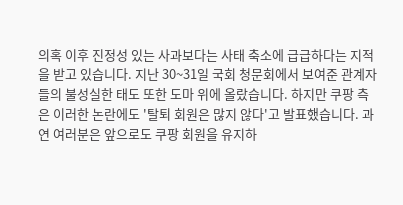의혹 이후 진정성 있는 사과보다는 사태 축소에 급급하다는 지적을 받고 있습니다. 지난 30~31일 국회 청문회에서 보여준 관계자들의 불성실한 태도 또한 도마 위에 올랐습니다. 하지만 쿠팡 측은 이러한 논란에도 '탈퇴 회원은 많지 않다'고 발표했습니다. 과연 여러분은 앞으로도 쿠팡 회원을 유지하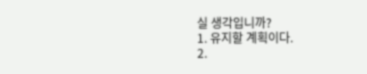실 생각입니까?
1. 유지할 계획이다.
2.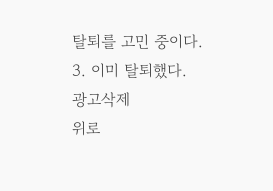탈퇴를 고민 중이다.
3. 이미 탈퇴했다.
광고삭제
위로